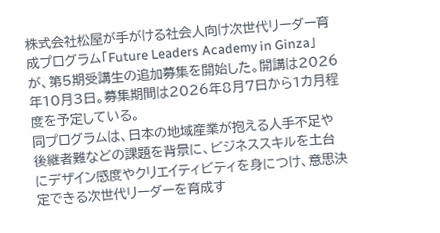株式会社松屋が手がける社会人向け次世代リーダー育成プログラム「Future Leaders Academy in Ginza」が、第5期受講生の追加募集を開始した。開講は2026年10月3日。募集期間は2026年8月7日から1カ月程度を予定している。
同プログラムは、日本の地域産業が抱える人手不足や後継者難などの課題を背景に、ビジネススキルを土台にデザイン感度やクリエイティビティを身につけ、意思決定できる次世代リーダーを育成す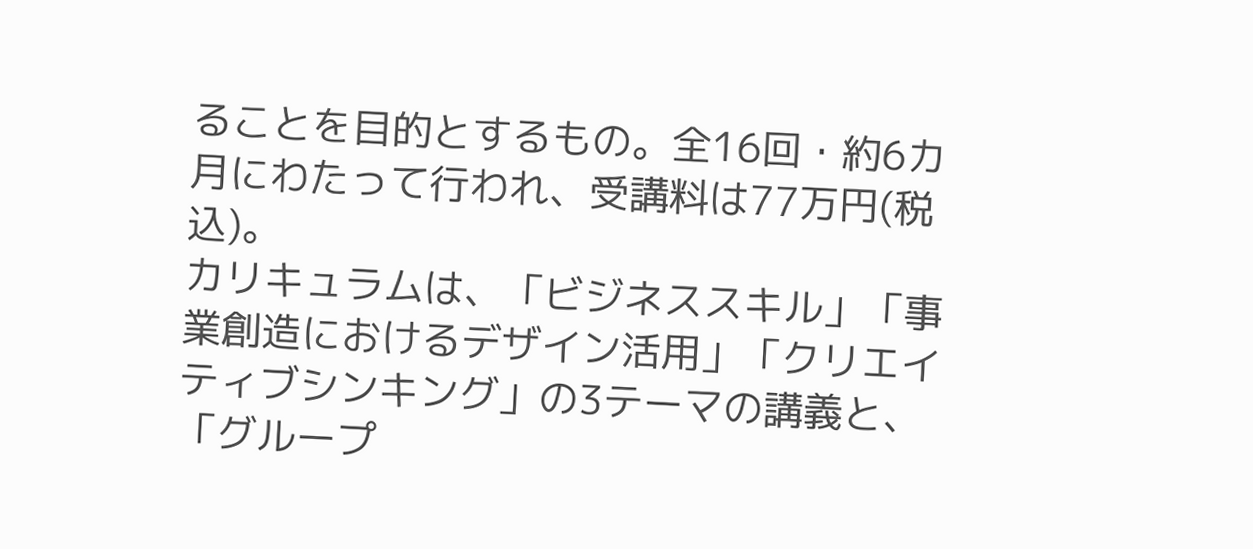ることを目的とするもの。全16回・約6カ月にわたって行われ、受講料は77万円(税込)。
カリキュラムは、「ビジネススキル」「事業創造におけるデザイン活用」「クリエイティブシンキング」の3テーマの講義と、「グループ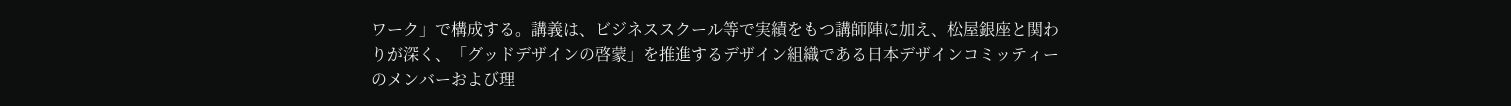ワーク」で構成する。講義は、ビジネススクール等で実績をもつ講師陣に加え、松屋銀座と関わりが深く、「グッドデザインの啓蒙」を推進するデザイン組織である日本デザインコミッティーのメンバーおよび理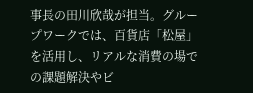事長の田川欣哉が担当。グループワークでは、百貨店「松屋」を活用し、リアルな消費の場での課題解決やビ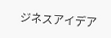ジネスアイデア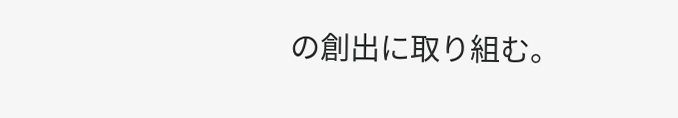の創出に取り組む。